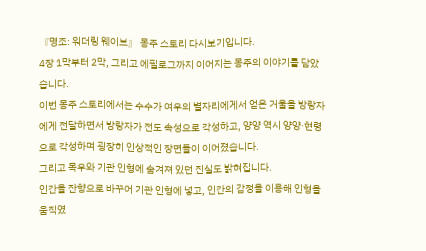『명조: 워더링 웨이브』 몽주 스토리 다시보기입니다.
4장 1막부터 2막, 그리고 에필로그까지 이어지는 몽주의 이야기를 담았습니다.
이번 몽주 스토리에서는 수수가 여우의 별자리에게서 얻은 거울을 방랑자에게 전달하면서 방랑자가 전도 속성으로 각성하고, 양양 역시 양양·현령으로 각성하며 굉장히 인상적인 장면들이 이어졌습니다.
그리고 목우와 기관 인형에 숨겨져 있던 진실도 밝혀집니다.
인간을 잔향으로 바꾸어 기관 인형에 넣고, 인간의 감정을 이용해 인형을 움직였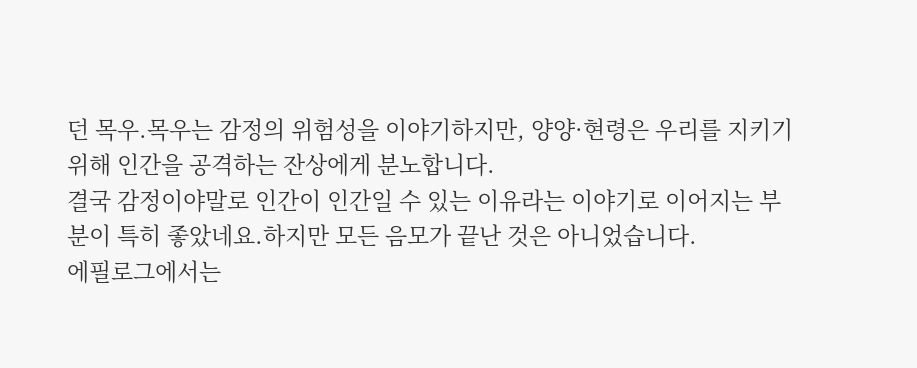던 목우.목우는 감정의 위험성을 이야기하지만, 양양·현령은 우리를 지키기 위해 인간을 공격하는 잔상에게 분노합니다.
결국 감정이야말로 인간이 인간일 수 있는 이유라는 이야기로 이어지는 부분이 특히 좋았네요.하지만 모든 음모가 끝난 것은 아니었습니다.
에필로그에서는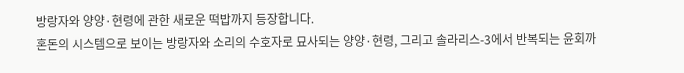방랑자와 양양·현령에 관한 새로운 떡밥까지 등장합니다.
혼돈의 시스템으로 보이는 방랑자와 소리의 수호자로 묘사되는 양양·현령, 그리고 솔라리스-3에서 반복되는 윤회까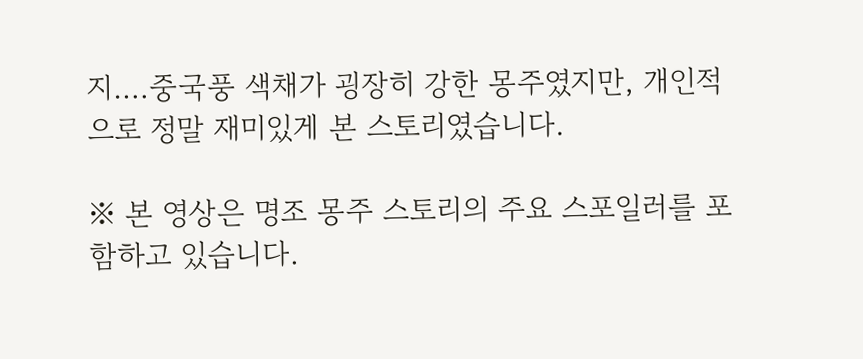지….중국풍 색채가 굉장히 강한 몽주였지만, 개인적으로 정말 재미있게 본 스토리였습니다.

※ 본 영상은 명조 몽주 스토리의 주요 스포일러를 포함하고 있습니다.